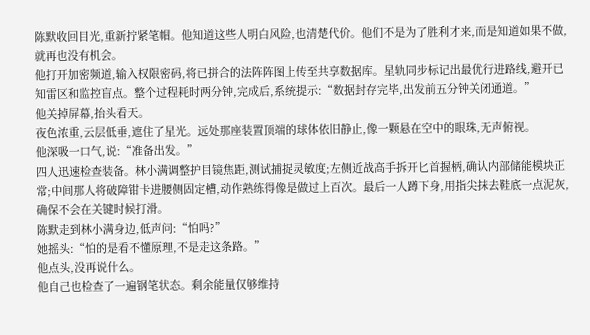陈默收回目光,重新拧紧笔帽。他知道这些人明白风险,也清楚代价。他们不是为了胜利才来,而是知道如果不做,就再也没有机会。
他打开加密频道,输入权限密码,将已拼合的法阵阵图上传至共享数据库。星轨同步标记出最优行进路线,避开已知雷区和监控盲点。整个过程耗时两分钟,完成后,系统提示:“数据封存完毕,出发前五分钟关闭通道。”
他关掉屏幕,抬头看天。
夜色浓重,云层低垂,遮住了星光。远处那座装置顶端的球体依旧静止,像一颗悬在空中的眼珠,无声俯视。
他深吸一口气,说:“准备出发。”
四人迅速检查装备。林小满调整护目镜焦距,测试捕捉灵敏度;左侧近战高手拆开匕首握柄,确认内部储能模块正常;中间那人将破障钳卡进腰侧固定槽,动作熟练得像是做过上百次。最后一人蹲下身,用指尖抹去鞋底一点泥灰,确保不会在关键时候打滑。
陈默走到林小满身边,低声问:“怕吗?”
她摇头:“怕的是看不懂原理,不是走这条路。”
他点头,没再说什么。
他自己也检查了一遍钢笔状态。剩余能量仅够维持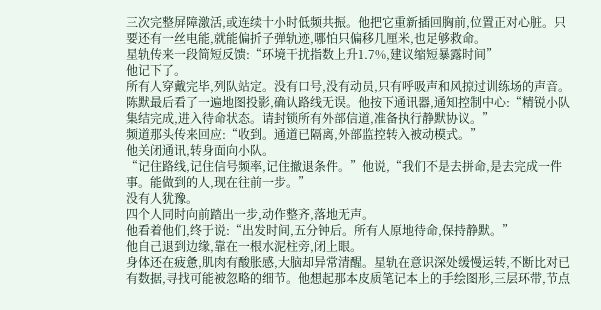三次完整屏障激活,或连续十小时低频共振。他把它重新插回胸前,位置正对心脏。只要还有一丝电能,就能偏折子弹轨迹,哪怕只偏移几厘米,也足够救命。
星轨传来一段简短反馈:“环境干扰指数上升1.7%,建议缩短暴露时间”
他记下了。
所有人穿戴完毕,列队站定。没有口号,没有动员,只有呼吸声和风掠过训练场的声音。
陈默最后看了一遍地图投影,确认路线无误。他按下通讯器,通知控制中心:“精锐小队集结完成,进入待命状态。请封锁所有外部信道,准备执行静默协议。”
频道那头传来回应:“收到。通道已隔离,外部监控转入被动模式。”
他关闭通讯,转身面向小队。
“记住路线,记住信号频率,记住撤退条件。”他说,“我们不是去拼命,是去完成一件事。能做到的人,现在往前一步。”
没有人犹豫。
四个人同时向前踏出一步,动作整齐,落地无声。
他看着他们,终于说:“出发时间,五分钟后。所有人原地待命,保持静默。”
他自己退到边缘,靠在一根水泥柱旁,闭上眼。
身体还在疲惫,肌肉有酸胀感,大脑却异常清醒。星轨在意识深处缓慢运转,不断比对已有数据,寻找可能被忽略的细节。他想起那本皮质笔记本上的手绘图形,三层环带,节点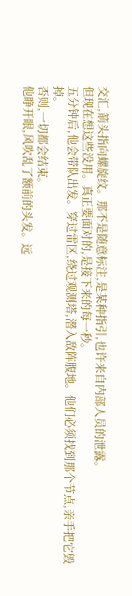交汇,箭头指向螺旋纹。那不是随意标注,是某种指引,也许来自内部人员的泄露。
但现在想这些没用。真正要面对的,是接下来的每一秒。
五分钟后,他会带队出发。穿过雷区,绕过观测塔,潜入敌阵腹地。他们必须找到那个节点,亲手把它毁掉。
否则,一切都会结束。
他睁开眼,风吹乱了额前的头发。远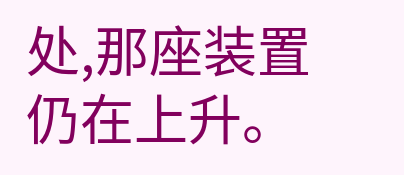处,那座装置仍在上升。